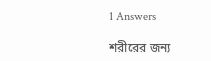1 Answers

শরীরের জন্য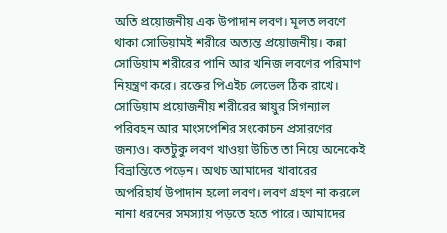অতি প্রয়োজনীয় এক উপাদান লবণ। মূলত লবণে থাকা সোডিয়ামই শরীরে অত্যন্ত প্রয়োজনীয়। কন্না সোডিয়াম শরীরের পানি আর খনিজ লবণের পরিমাণ নিয়ন্ত্রণ করে। রক্তের পিএইচ লেভেল ঠিক রাখে। সোডিয়াম প্রয়োজনীয় শরীরের স্নায়ুর সিগন্যাল পরিবহন আর মাংসপেশির সংকোচন প্রসারণের জন্যও। কতটুকু লবণ খাওয়া উচিত তা নিয়ে অনেকেই বিভ্রান্তিতে পড়েন। অথচ আমাদের খাবারের অপরিহার্য উপাদান হলো লবণ। লবণ গ্রহণ না করলে নানা ধরনের সমস্যায় পড়তে হতে পারে। আমাদের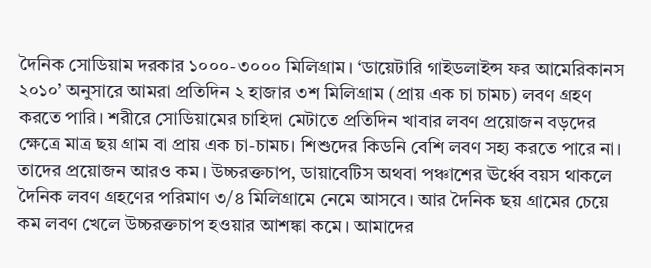দৈনিক সোডিয়াম দরকার ১০০০-৩০০০ মিলিগ্রাম। ‘ডায়েটারি গাইডলাইন্স ফর আমেরিকানস ২০১০’ অনুসারে আমরা প্রতিদিন ২ হাজার ৩শ মিলিগ্রাম (প্রায় এক চা চামচ) লবণ গ্রহণ করতে পারি। শরীরে সোডিয়ামের চাহিদা মেটাতে প্রতিদিন খাবার লবণ প্রয়োজন বড়দের ক্ষেত্রে মাত্র ছয় গ্রাম বা প্রায় এক চা-চামচ। শিশুদের কিডনি বেশি লবণ সহ্য করতে পারে না। তাদের প্রয়োজন আরও কম। উচ্চরক্তচাপ, ডায়াবেটিস অথবা পঞ্চাশের ঊর্ধ্বে বয়স থাকলে দৈনিক লবণ গ্রহণের পরিমাণ ৩/৪ মিলিগ্রামে নেমে আসবে। আর দৈনিক ছয় গ্রামের চেয়ে কম লবণ খেলে উচ্চরক্তচাপ হওয়ার আশঙ্কা কমে। আমাদের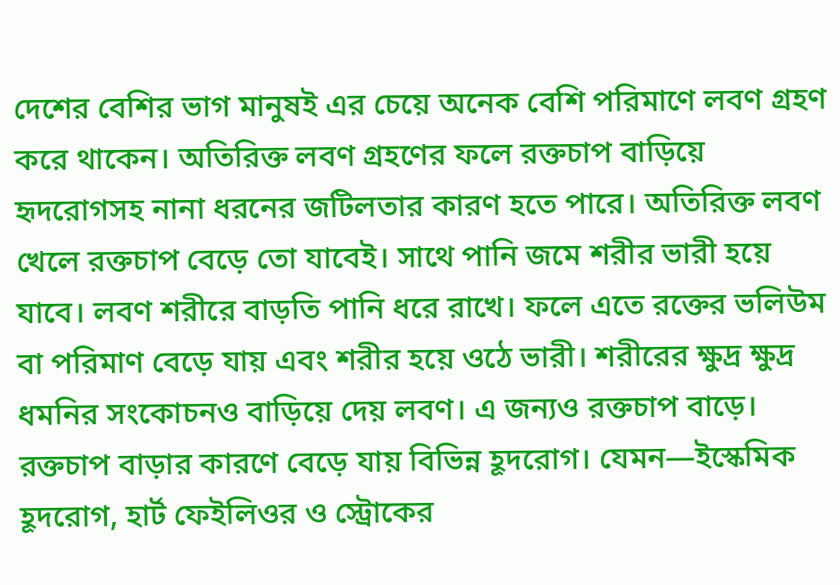দেশের বেশির ভাগ মানুষই এর চেয়ে অনেক বেশি পরিমাণে লবণ গ্রহণ করে থাকেন। অতিরিক্ত লবণ গ্রহণের ফলে রক্তচাপ বাড়িয়ে হৃদরোগসহ নানা ধরনের জটিলতার কারণ হতে পারে। অতিরিক্ত লবণ খেলে রক্তচাপ বেড়ে তো যাবেই। সাথে পানি জমে শরীর ভারী হয়ে যাবে। লবণ শরীরে বাড়তি পানি ধরে রাখে। ফলে এতে রক্তের ভলিউম বা পরিমাণ বেড়ে যায় এবং শরীর হয়ে ওঠে ভারী। শরীরের ক্ষুদ্র ক্ষুদ্র ধমনির সংকোচনও বাড়িয়ে দেয় লবণ। এ জন্যও রক্তচাপ বাড়ে। রক্তচাপ বাড়ার কারণে বেড়ে যায় বিভিন্ন হূদরোগ। যেমন—ইস্কেমিক হূদরোগ, হার্ট ফেইলিওর ও স্ট্রোকের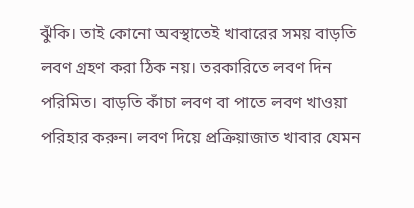ঝুঁকি। তাই কোনো অবস্থাতেই খাবারের সময় বাড়তি লবণ গ্রহণ করা ঠিক নয়। তরকারিতে লবণ দিন পরিমিত। বাড়তি কাঁচা লবণ বা পাতে লবণ খাওয়া পরিহার করুন। লবণ দিয়ে প্রক্রিয়াজাত খাবার যেমন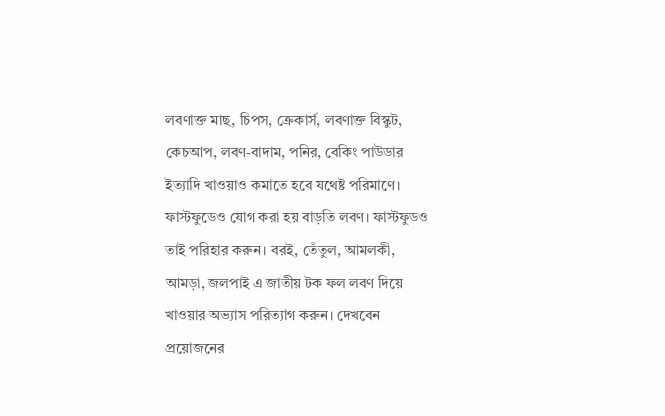লবণাক্ত মাছ, চিপস, ক্রেকার্স, লবণাক্ত বিস্কুট, কেচআপ, লবণ-বাদাম, পনির, বেকিং পাউডার ইত্যাদি খাওয়াও কমাতে হবে যথেষ্ট পরিমাণে। ফাস্টফুডেও যোগ করা হয় বাড়তি লবণ। ফাস্টফুডও তাই পরিহার করুন। বরই, তেঁতুল, আমলকী, আমড়া, জলপাই এ জাতীয় টক ফল লবণ দিয়ে খাওয়ার অভ্যাস পরিত্যাগ করুন। দেখবেন প্রয়োজনের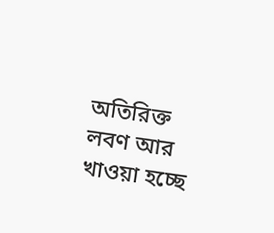অতিরিক্ত লবণ আর খাওয়া হচ্ছে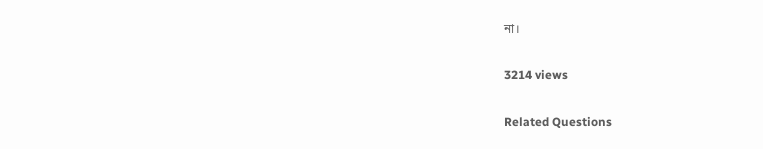না।

3214 views

Related Questions